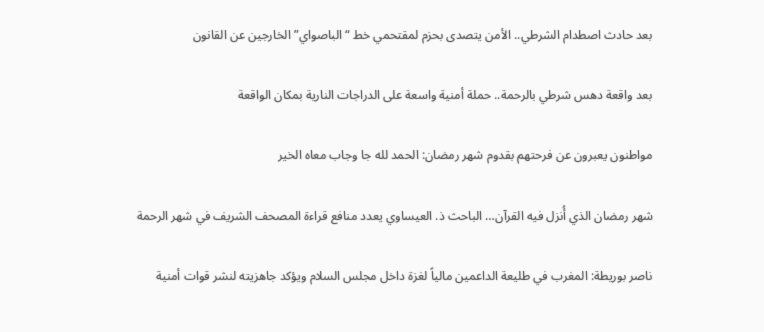بعد حادث اصطدام الشرطي.. الأمن يتصدى بحزم لمقتحمي خط “الباصواي” الخارجين عن القانون

بعد واقعة دهس شرطي بالرحمة.. حملة أمنية واسعة على الدراجات النارية بمكان الواقعة

مواطنون يعبرون عن فرحتهم بقدوم شهر رمضان: الحمد لله جا وجاب معاه الخير

شهر رمضان الذي أُنزل فيه القرآن… الباحث ذ. العيساوي يعدد منافع قراءة المصحف الشريف في شهر الرحمة

ناصر بوريطة: المغرب في طليعة الداعمين مالياً لغزة داخل مجلس السلام ويؤكد جاهزيته لنشر قوات أمنية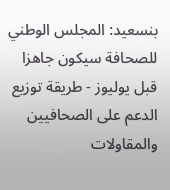بنسعيد: المجلس الوطني للصحافة سيكون جاهزا قبل يوليوز - طريقة توزيع الدعم على الصحافيين والمقاولات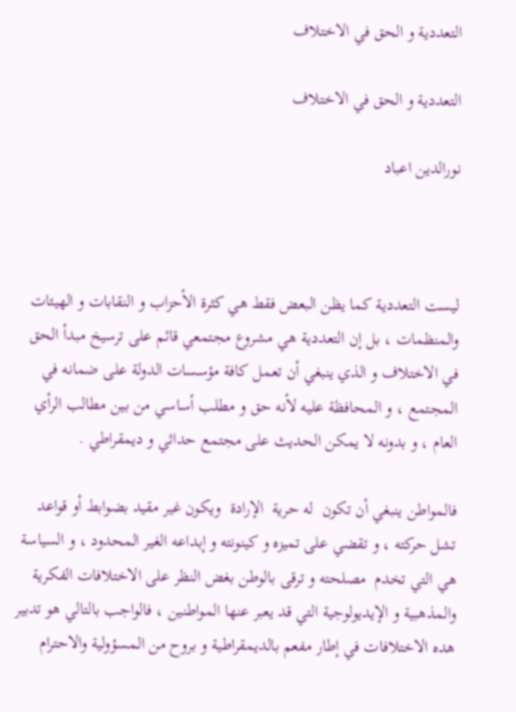التعددية و الحق في الاختلاف

التعددية و الحق في الاختلاف

نورالدين اعباد



ليست التعددية كما يظن البعض فقط هي كثرة الأحزاب و النقابات و الهيئات والمنظمات ، بل إن التعددية هي مشروع مجتمعي قائم على ترسيخ مبدأ الحق في الاختلاف و الذي ينبغي أن تعمل كافة مؤسسات الدولة على ضمانه في المجتمع ، و المحافظة عليه لأنه حق و مطلب أساسي من بين مطالب الرأي العام ، و بدونه لا يمكن الحديث على مجتمع حداثي و ديمقراطي .

فالمواطن ينبغي أن تكون  له حرية  الإرادة  ويكون غير مقيد بضوابط أو قواعد تشل حركته ، و تقضي على تميزه و كينونته و إبداعه الغير المحدود ، و السياسة هي التي تخدم  مصلحته و ترقى بالوطن بغض النظر على الاختلافات الفكرية والمذهبية و الإيديولوجية التي قد يعبر عنها المواطنين ، فالواجب بالتالي هو تدبير هده الاختلافات في إطار مفعم بالديمقراطية و بروح من المسؤولية والاحترام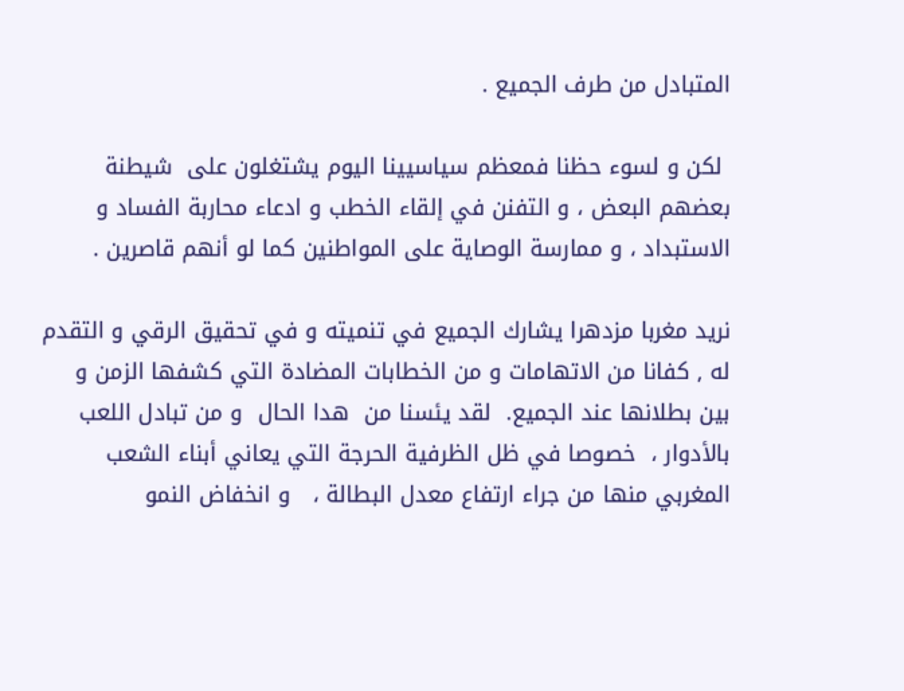المتبادل من طرف الجميع .

 لكن و لسوء حظنا فمعظم سياسيينا اليوم يشتغلون على  شيطنة بعضهم البعض ، و التفنن في إلقاء الخطب و ادعاء محاربة الفساد و الاستبداد ، و ممارسة الوصاية على المواطنين كما لو أنهم قاصرين .

نريد مغربا مزدهرا يشارك الجميع في تنميته و في تحقيق الرقي و التقدم له , كفانا من الاتهامات و من الخطابات المضادة التي كشفها الزمن و بين بطلانها عند الجميع.  لقد يئسنا من  هدا الحال  و من تبادل اللعب بالأدوار ،  خصوصا في ظل الظرفية الحرجة التي يعاني أبناء الشعب المغربي منها من جراء ارتفاع معدل البطالة ،   و انخفاض النمو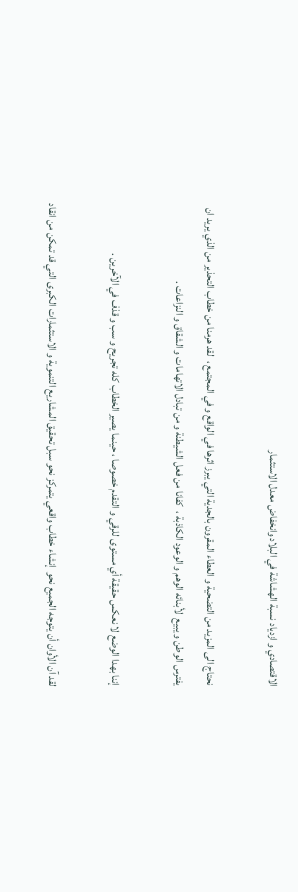الاقتصادي و ازدياد نسبة الهشاشة في البلاد وانخفاض معدل الاستثمار

نحتاج الى المزيد من التضحية و العطاء المقرون بالجدية التي يبرز اثرها في الواقع و في المجتمع ،  لقد هرمنا من خطاب التحذير من الذي يريد ان يفترس الوطن و يبيع  لأبنائه الوهم و الوعود الكاذبة ،  كفانا من فعل الشيطنة و من تبادل الاتهامات و الشقاق و النزاعات .

إننا بهدا الوضع لا نعكس حقيقة أي مستوى للرقي و التقدم خصوصا ، حينما يصير الخطاب كله تجريح و سب و قذف في الآخرين .

لقد آن الأوان أن يتوجه الجميع نحو  إنشاء خطاب واقعي يتمركز نحو سبل تحقيق المشاريع التنموية و الاستثمارات الكبرى التي قد تمكن من انقاد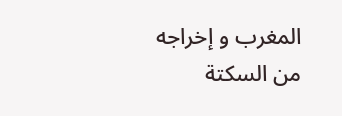المغرب و إخراجه من السكتة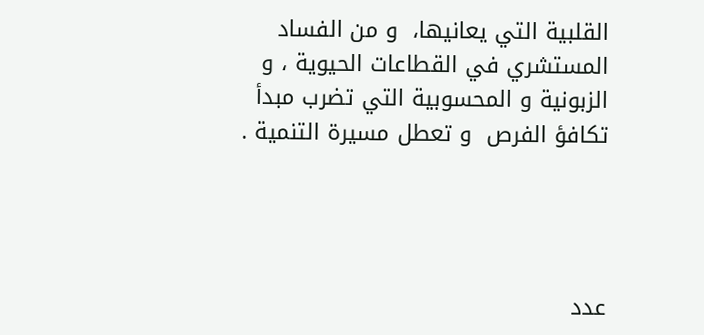القلبية التي يعانيها،  و من الفساد المستشري في القطاعات الحيوية ، و الزبونية و المحسوبية التي تضرب مبدأ تكافؤ الفرص  و تعطل مسيرة التنمية .




عدد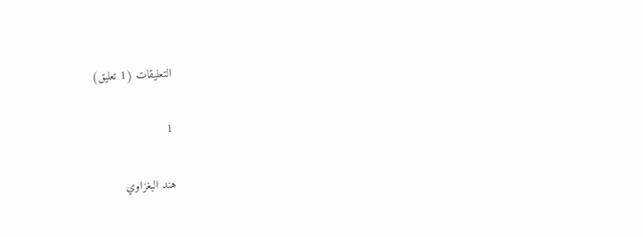التعليقات (1 تعليق)

1

هند البغزاوي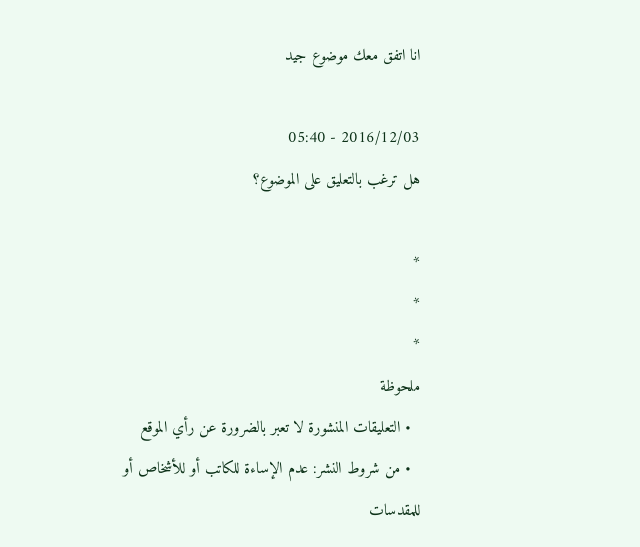انا اتفق معك موضوع جيد

2016/12/03 - 05:40
هل ترغب بالتعليق على الموضوع؟

*
*
*
ملحوظة
  • التعليقات المنشورة لا تعبر بالضرورة عن رأي الموقع
  • من شروط النشر: عدم الإساءة للكاتب أو للأشخاص أو للمقدسات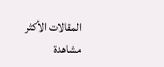المقالات الأكثر مشاهدة